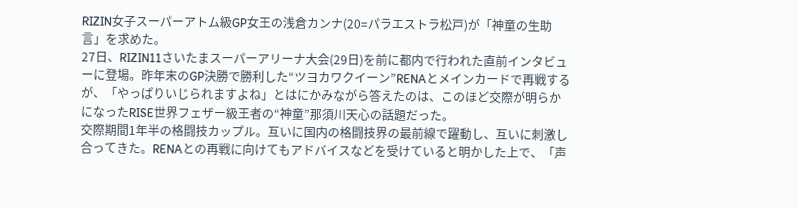RIZIN女子スーパーアトム級GP女王の浅倉カンナ(20=パラエストラ松戸)が「神童の生助言」を求めた。
27日、RIZIN11さいたまスーパーアリーナ大会(29日)を前に都内で行われた直前インタビューに登場。昨年末のGP決勝で勝利した“ツヨカワクイーン”RENAとメインカードで再戦するが、「やっぱりいじられますよね」とはにかみながら答えたのは、このほど交際が明らかになったRISE世界フェザー級王者の“神童”那須川天心の話題だった。
交際期間1年半の格闘技カップル。互いに国内の格闘技界の最前線で躍動し、互いに刺激し合ってきた。RENAとの再戦に向けてもアドバイスなどを受けていると明かした上で、「声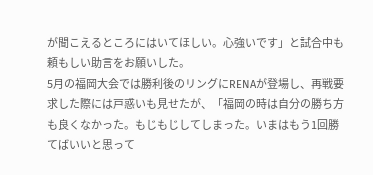が聞こえるところにはいてほしい。心強いです」と試合中も頼もしい助言をお願いした。
5月の福岡大会では勝利後のリングにRENAが登場し、再戦要求した際には戸惑いも見せたが、「福岡の時は自分の勝ち方も良くなかった。もじもじしてしまった。いまはもう1回勝てばいいと思って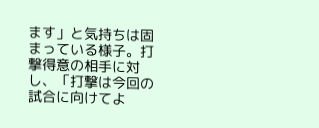ます」と気持ちは固まっている様子。打撃得意の相手に対し、「打撃は今回の試合に向けてよ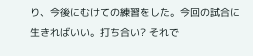り、今後にむけての練習をした。今回の試合に生きればいい。打ち合い? それで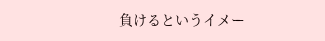負けるというイメー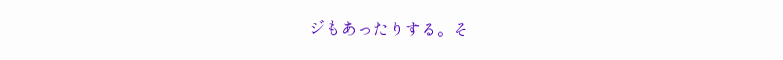ジもあったりする。そ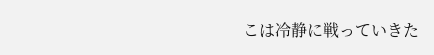こは冷静に戦っていきた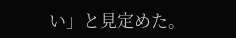い」と見定めた。